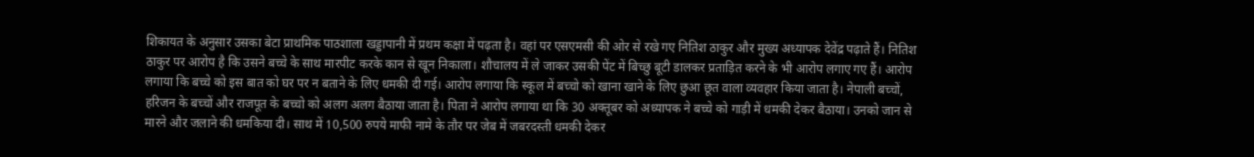शिकायत के अनुसार उसका बेटा प्राथमिक पाठशाला खड्डापानी में प्रथम कक्षा में पढ़ता है। वहां पर एसएमसी की ओर से रखे गए नितिश ठाकुर और मुख्य अध्यापक देवेंद्र पढ़ाते हैं। नितिश ठाकुर पर आरोप है कि उसने बच्चे के साथ मारपीट करके कान से खून निकाला। शौचालय में ले जाकर उसकी पेंट में बिच्छु बूटी डालकर प्रताड़ित करने के भी आरोप लगाए गए हैं। आरोप लगाया कि बच्चे को इस बात को घर पर न बताने के लिए धमकी दी गई। आरोप लगाया कि स्कूल में बच्चो को खाना खाने के लिए छुआ छूत वाला व्यवहार किया जाता है। नेपाली बच्चों, हरिजन के बच्चों और राजपूत के बच्चो को अलग अलग बैठाया जाता है। पिता ने आरोप लगाया था कि 30 अक्तूबर को अध्यापक ने बच्चे को गाड़ी में धमकी देकर बैठाया। उनको जान से मारने और जलाने की धमकिया दी। साथ में 10,500 रुपये माफी नामे के तौर पर जेब में जबरदस्ती धमकी देकर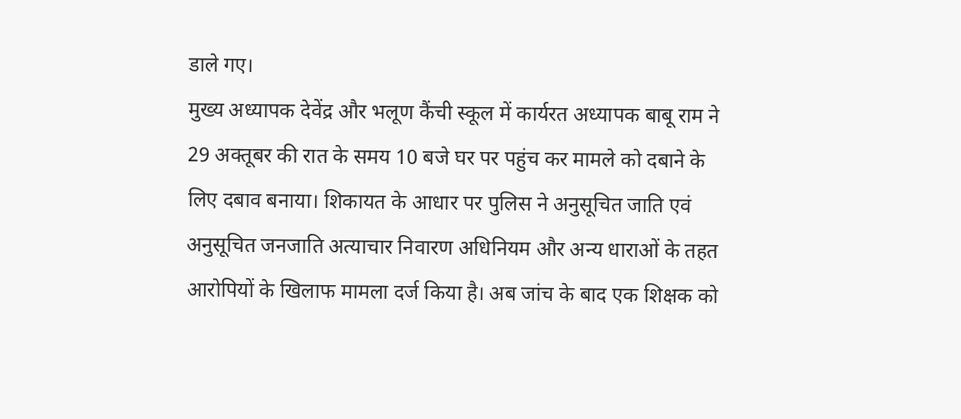डाले गए।
मुख्य अध्यापक देवेंद्र और भलूण कैंची स्कूल में कार्यरत अध्यापक बाबू राम ने 29 अक्तूबर की रात के समय 10 बजे घर पर पहुंच कर मामले को दबाने के लिए दबाव बनाया। शिकायत के आधार पर पुलिस ने अनुसूचित जाति एवं अनुसूचित जनजाति अत्याचार निवारण अधिनियम और अन्य धाराओं के तहत आरोपियों के खिलाफ मामला दर्ज किया है। अब जांच के बाद एक शिक्षक को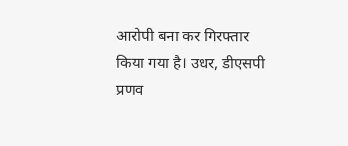आरोपी बना कर गिरफ्तार किया गया है। उधर, डीएसपी प्रणव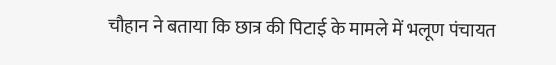चौहान ने बताया कि छात्र की पिटाई के मामले में भलूण पंचायत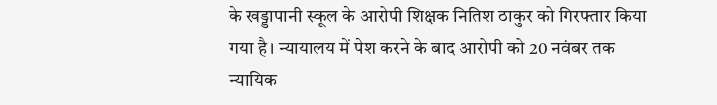के खड्डापानी स्कूल के आरोपी शिक्षक नितिश ठाकुर को गिरफ्तार किया गया है। न्यायालय में पेश करने के बाद आरोपी को 20 नवंबर तक न्यायिक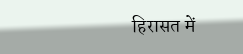हिरासत में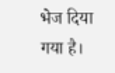भेज दिया गया है।